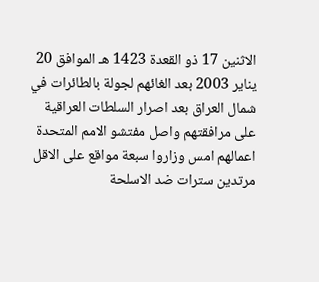الاثنين 17 ذو القعدة 1423 هـ الموافق 20 يناير 2003 بعد الغائهم لجولة بالطائرات في شمال العراق بعد اصرار السلطات العراقية على مرافقتهم واصل مفتشو الامم المتحدة اعمالهم امس وزاروا سبعة مواقع على الاقل مرتدين سترات ضد الاسلحة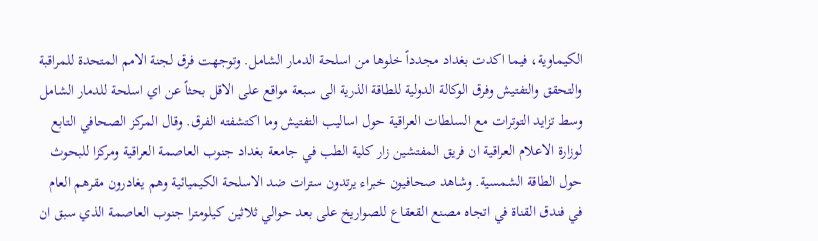الكيماوية، فيما اكدت بغداد مجدداً خلوها من اسلحة الدمار الشامل. وتوجهت فرق لجنة الامم المتحدة للمراقبة والتحقق والتفتيش وفرق الوكالة الدولية للطاقة الذرية الى سبعة مواقع على الاقل بحثاً عن اي اسلحة للدمار الشامل وسط تزايد التوترات مع السلطات العراقية حول اساليب التفتيش وما اكتشفته الفرق. وقال المركز الصحافي التابع لوزارة الاعلام العراقية ان فريق المفتشين زار كلية الطب في جامعة بغداد جنوب العاصمة العراقية ومركزا للبحوث حول الطاقة الشمسية. وشاهد صحافيون خبراء يرتدون سترات ضد الاسلحة الكيميائية وهم يغادرون مقرهم العام في فندق القناة في اتجاه مصنع القعقاع للصواريخ على بعد حوالي ثلاثين كيلومترا جنوب العاصمة الذي سبق ان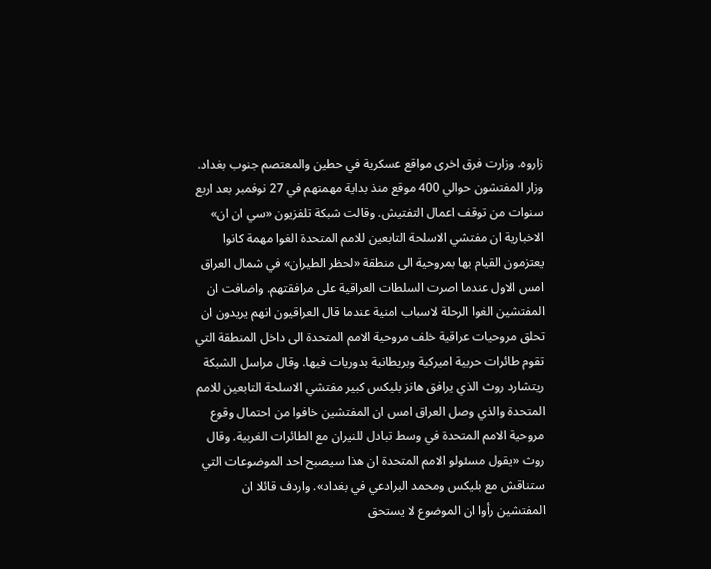زاروه. وزارت فرق اخرى مواقع عسكرية في حطين والمعتصم جنوب بغداد. وزار المفتشون حوالي 400 موقع منذ بداية مهمتهم في 27 نوفمبر بعد اربع سنوات من توقف اعمال التفتيش. وقالت شبكة تلفزيون «سي ان ان» الاخبارية ان مفتشي الاسلحة التابعين للامم المتحدة الغوا مهمة كانوا يعتزمون القيام بها بمروحية الى منطقة «لحظر الطيران» في شمال العراق امس الاول عندما اصرت السلطات العراقية على مرافقتهم. واضافت ان المفتشين الغوا الرحلة لاسباب امنية عندما قال العراقيون انهم يريدون ان تحلق مروحيات عراقية خلف مروحية الامم المتحدة الى داخل المنطقة التي تقوم طائرات حربية اميركية وبريطانية بدوريات فيها. وقال مراسل الشبكة ريتشارد روث الذي يرافق هانز بليكس كبير مفتشي الاسلحة التابعين للامم المتحدة والذي وصل العراق امس ان المفتشين خافوا من احتمال وقوع مروحية الامم المتحدة في وسط تبادل للنيران مع الطائرات الغربية. وقال روث «يقول مسئولو الامم المتحدة ان هذا سيصبح احد الموضوعات التي ستناقش مع بليكس ومحمد البرادعي في بغداد». واردف قائلا ان المفتشين رأوا ان الموضوع لا يستحق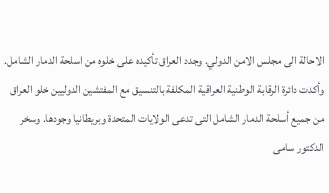الاحالة الى مجلس الامن الدولي. وجدد العراق تأكيده على خلوه من اسلحة الدمار الشامل. وأكدت دائرة الرقابة الوطنية العراقية المكلفة بالتنسيق مع المفتشين الدوليين خلو العراق من جميع أسلحة الدمار الشامل التى تدعى الولايات المتحدة وبريطانيا وجودها. وسخر الدكتور سامى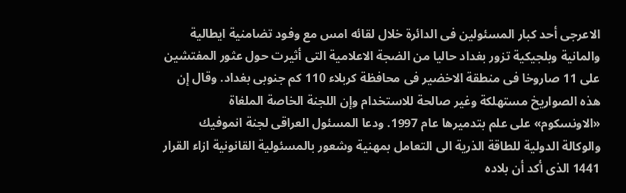الاعرجى أحد كبار المسئولين فى الدائرة خلال لقائه امس مع وفود تضامنية ايطالية والمانية وبلجيكية تزور بغداد حاليا من الضجة الاعلامية التى أثيرت حول عثور المفتشين على 11 صاروخا فى منطقة الاخضير فى محافظة كربلاء 110 كم جنوبى بغداد. وقال إن هذه الصواريخ مستهلكة وغير صالحة للاستخدام وإن اللجنة الخاصة الملغاة «الاونسكوم» على علم بتدميرها عام 1997. ودعا المسئول العراقى لجنة انموفيك والوكالة الدولية للطاقة الذرية الى التعامل بمهنية وشعور بالمسئولية القانونية ازاء القرار 1441 الذى أكد أن بلاده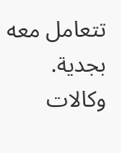تتعامل معه بجدية. وكالات